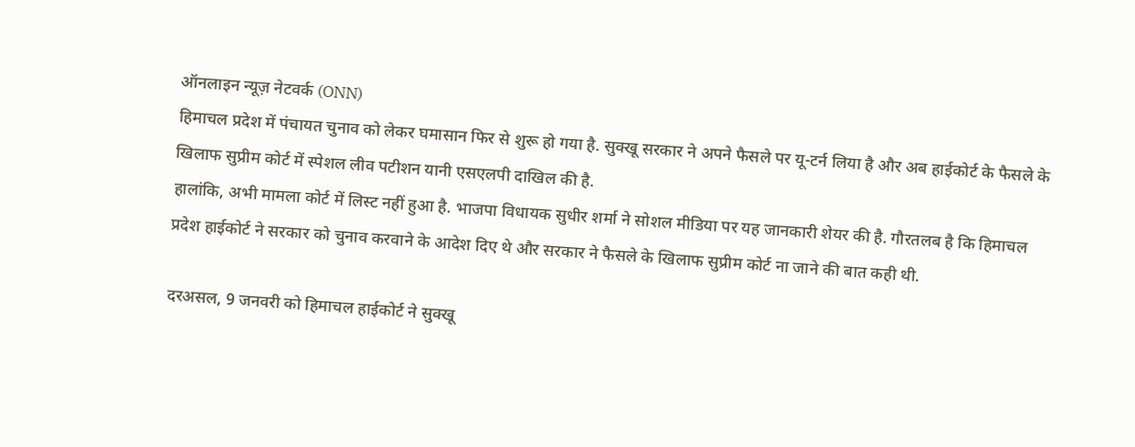ऑनलाइन न्यूज़ नेटवर्क (ONN)
हिमाचल प्रदेश में पंचायत चुनाव को लेकर घमासान फिर से शुरू हो गया है. सुक्खू सरकार ने अपने फैसले पर यू-टर्न लिया है और अब हाईकोर्ट के फैसले के खिलाफ सुप्रीम कोर्ट में स्पेशल लीव पटीशन यानी एसएलपी दाखिल की है.
हालांकि, अभी मामला कोर्ट में लिस्ट नहीं हुआ है. भाजपा विधायक सुधीर शर्मा ने सोशल मीडिया पर यह जानकारी शेयर की है. गौरतलब है कि हिमाचल प्रदेश हाईकोर्ट ने सरकार को चुनाव करवाने के आदेश दिए थे और सरकार ने फैसले के खिलाफ सुप्रीम कोर्ट ना जाने की बात कही थी.

दरअसल, 9 जनवरी को हिमाचल हाईकोर्ट ने सुक्खू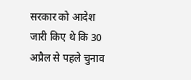सरकार को आदेश जारी किए थे कि 30 अप्रैल से पहले चुनाव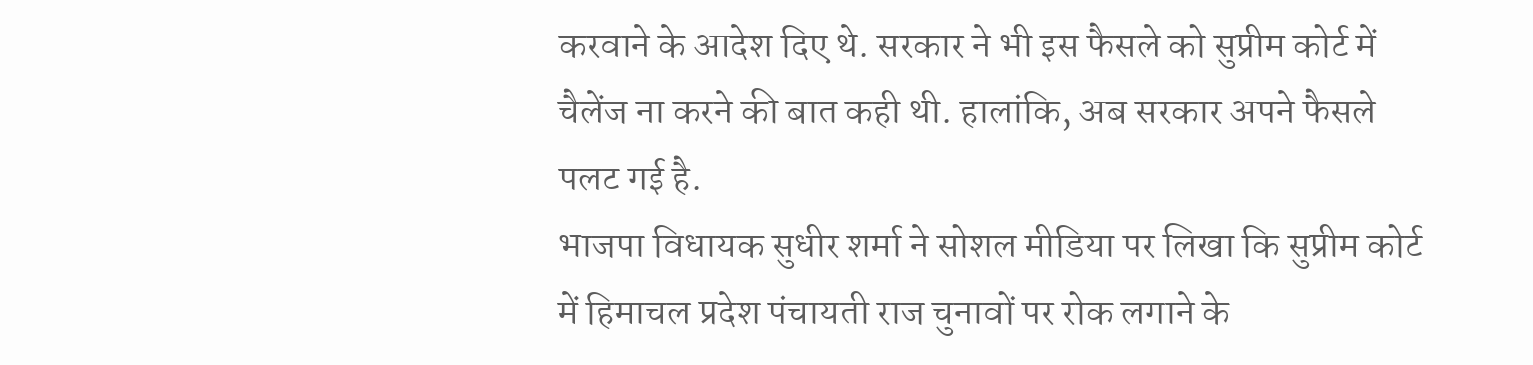करवाने के आदेश दिए थे. सरकार ने भी इस फैसले को सुप्रीम कोर्ट में चैलेंज ना करने की बात कही थी. हालांकि, अब सरकार अपने फैसले पलट गई है.
भाजपा विधायक सुधीर शर्मा ने सोशल मीडिया पर लिखा कि सुप्रीम कोर्ट में हिमाचल प्रदेश पंचायती राज चुनावों पर रोक लगाने के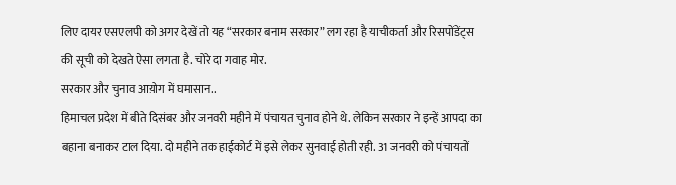लिए दायर एसएलपी को अगर देखें तो यह “सरकार बनाम सरकार” लग रहा है याचीकर्ता और रिसपोंडेंट्स की सूची को देखते ऐसा लगता है. चोरे दा गवाह मोर.
सरकार और चुनाव आय़ोग में घमासान..
हिमाचल प्रदेश में बीते दिसंबर और जनवरी महीने में पंचायत चुनाव होने थे. लेकिन सरकार ने इन्हें आपदा का बहाना बनाकर टाल दिया. दो महीने तक हाईकोर्ट में इसे लेकर सुनवाई होती रही. 31 जनवरी को पंचायतों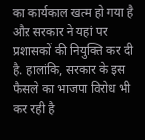का कार्यकाल खत्म हो गया है औऱ सरकार ने यहां पर प्रशासकों की नियुक्ति कर दी है. हालांकि, सरकार के इस फैसले का भाजपा विरोध भी कर रही है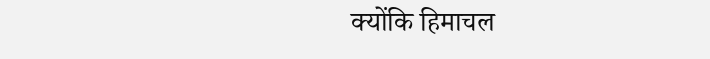क्योंकि हिमाचल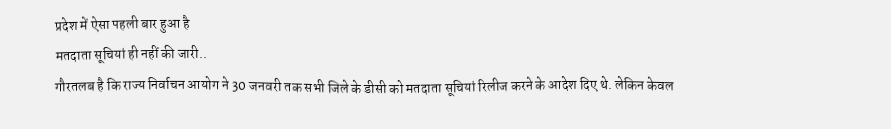प्रदेश में ऐसा पहली बार हुआ है
मतदाता सूचियां ही नहीं की जारी..
गौरतलब है कि राज्य निर्वाचन आयोग ने 30 जनवरी तक सभी जिले के डीसी को मतदाता सूचियां रिलीज करने के आदेश दिए थे. लेकिन केवल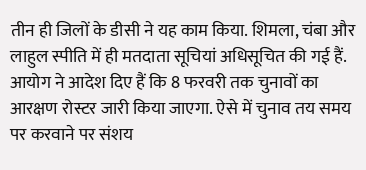तीन ही जिलों के डीसी ने यह काम किया. शिमला, चंबा और लाहुल स्पीति में ही मतदाता सूचियां अधिसूचित की गई हैं. आयोग ने आदेश दिए हैं कि 8 फरवरी तक चुनावों का आरक्षण रोस्टर जारी किया जाएगा. ऐसे में चुनाव तय समय पर करवाने पर संशय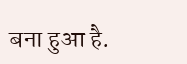बना हुआ है.